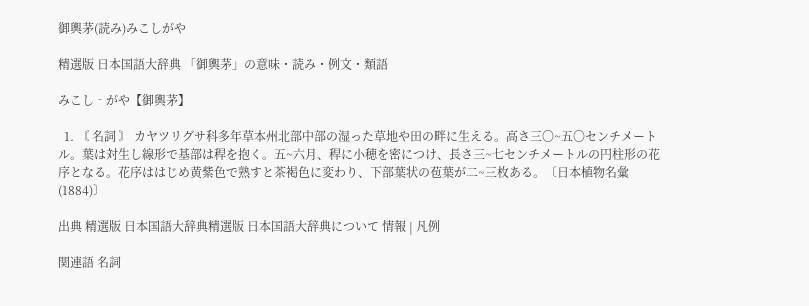御輿茅(読み)みこしがや

精選版 日本国語大辞典 「御輿茅」の意味・読み・例文・類語

みこし‐がや【御輿茅】

  1. 〘 名詞 〙 カヤツリグサ科多年草本州北部中部の湿った草地や田の畔に生える。高さ三〇~五〇センチメートル。葉は対生し線形で基部は稈を抱く。五~六月、稈に小穂を密につけ、長さ三~七センチメートルの円柱形の花序となる。花序ははじめ黄紫色で熟すと茶褐色に変わり、下部葉状の苞葉が二~三枚ある。〔日本植物名彙(1884)〕

出典 精選版 日本国語大辞典精選版 日本国語大辞典について 情報 | 凡例

関連語 名詞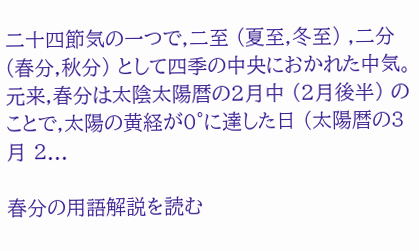二十四節気の一つで,二至 (夏至,冬至) ,二分 (春分,秋分) として四季の中央におかれた中気。元来,春分は太陰太陽暦の2月中 (2月後半) のことで,太陽の黄経が0°に達した日 (太陽暦の3月 2...

春分の用語解説を読む